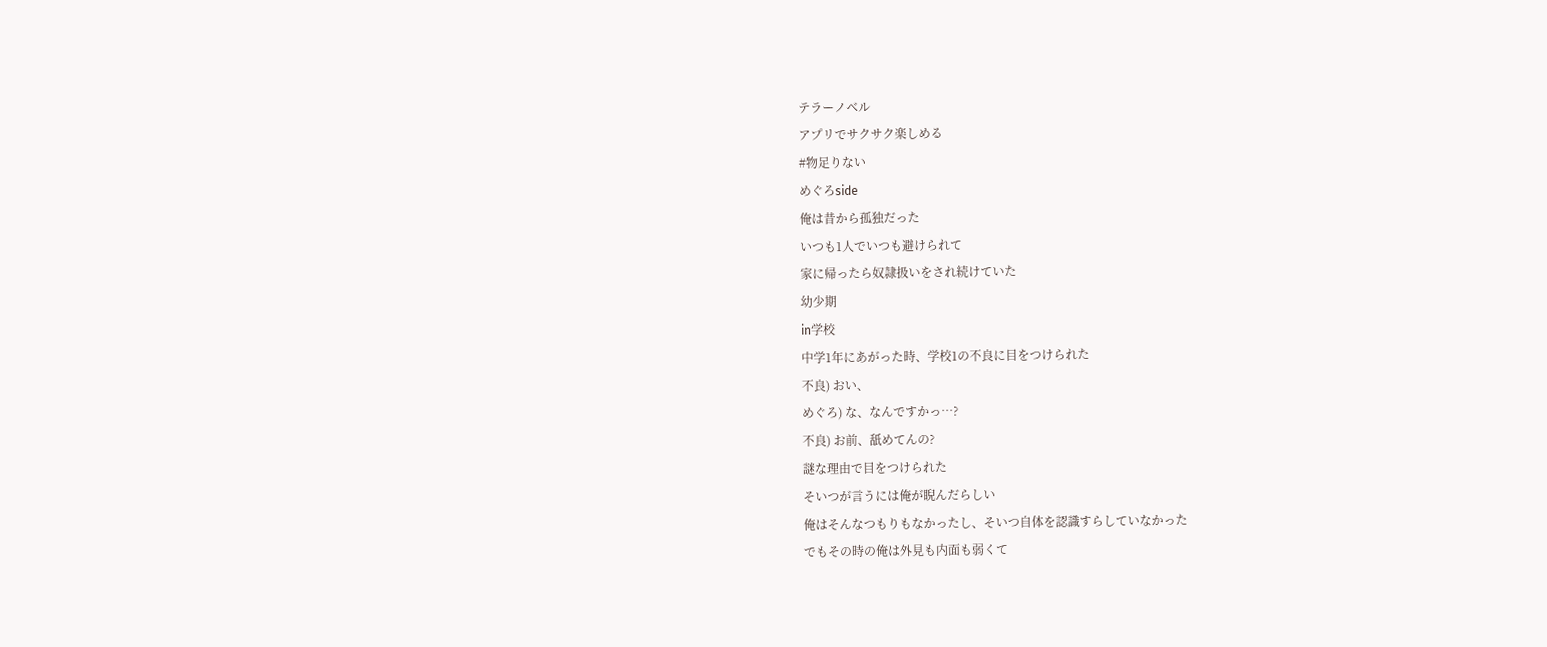テラーノベル
アプリでサクサク楽しめる
#物足りない
めぐろside
俺は昔から孤独だった
いつも1人でいつも避けられて
家に帰ったら奴隷扱いをされ続けていた
幼少期
in学校
中学1年にあがった時、学校1の不良に目をつけられた
不良) おい、
めぐろ) な、なんですかっ…?
不良) お前、舐めてんの?
謎な理由で目をつけられた
そいつが言うには俺が睨んだらしい
俺はそんなつもりもなかったし、そいつ自体を認識すらしていなかった
でもその時の俺は外見も内面も弱くて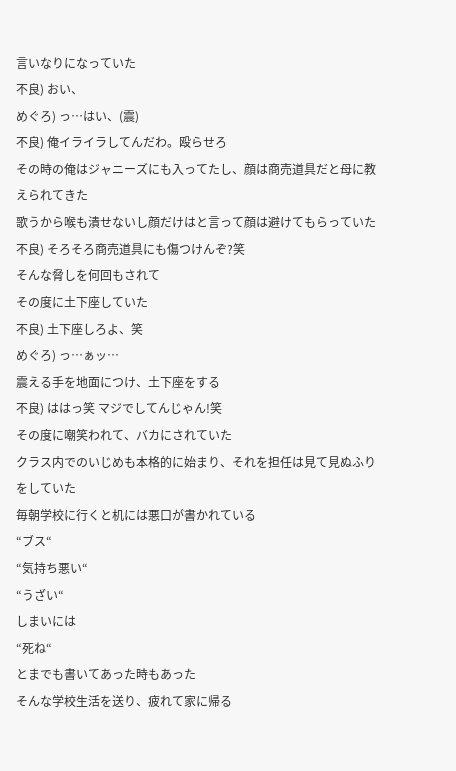言いなりになっていた
不良) おい、
めぐろ) っ…はい、(震)
不良) 俺イライラしてんだわ。殴らせろ
その時の俺はジャニーズにも入ってたし、顔は商売道具だと母に教えられてきた
歌うから喉も潰せないし顔だけはと言って顔は避けてもらっていた
不良) そろそろ商売道具にも傷つけんぞ?笑
そんな脅しを何回もされて
その度に土下座していた
不良) 土下座しろよ、笑
めぐろ) っ…ぁッ…
震える手を地面につけ、土下座をする
不良) ははっ笑 マジでしてんじゃん!笑
その度に嘲笑われて、バカにされていた
クラス内でのいじめも本格的に始まり、それを担任は見て見ぬふりをしていた
毎朝学校に行くと机には悪口が書かれている
“ブス“
“気持ち悪い“
“うざい“
しまいには
“死ね“
とまでも書いてあった時もあった
そんな学校生活を送り、疲れて家に帰る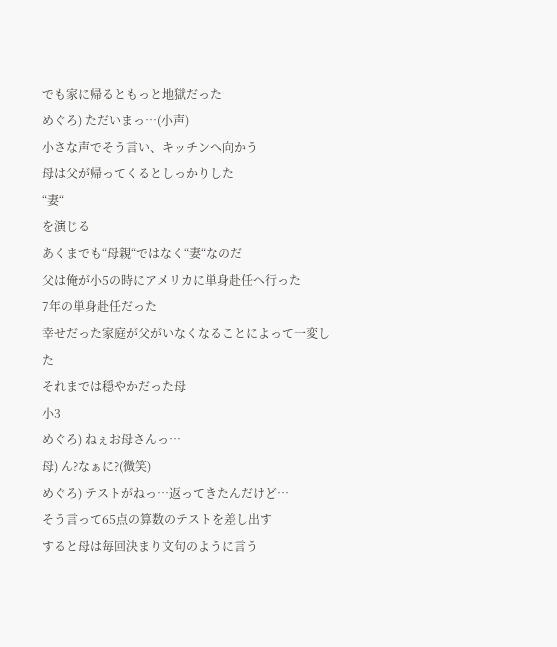でも家に帰るともっと地獄だった
めぐろ) ただいまっ…(小声)
小さな声でそう言い、キッチンへ向かう
母は父が帰ってくるとしっかりした
“妻“
を演じる
あくまでも“母親“ではなく“妻“なのだ
父は俺が小5の時にアメリカに単身赴任へ行った
7年の単身赴任だった
幸せだった家庭が父がいなくなることによって一変した
それまでは穏やかだった母
小3
めぐろ) ねぇお母さんっ…
母) ん?なぁに?(微笑)
めぐろ) テストがねっ…返ってきたんだけど…
そう言って65点の算数のテストを差し出す
すると母は毎回決まり文句のように言う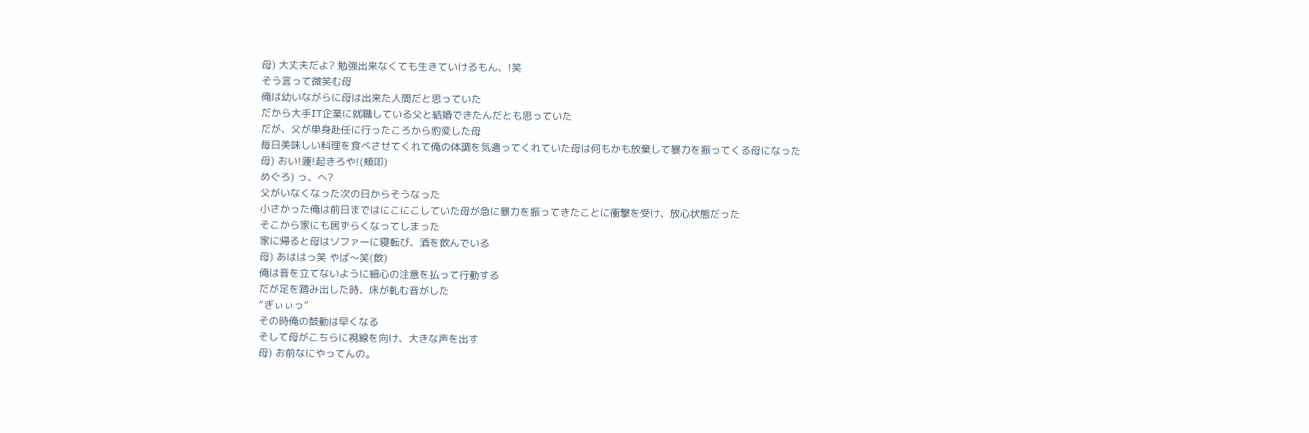母) 大丈夫だよ? 勉強出来なくても生きていけるもん、!笑
そう言って微笑む母
俺は幼いながらに母は出来た人間だと思っていた
だから大手IT企業に就職している父と結婚できたんだとも思っていた
だが、父が単身赴任に行ったころから豹変した母
毎日美味しい料理を食べさせてくれて俺の体調を気遣ってくれていた母は何もかも放棄して暴力を振ってくる母になった
母) おい!蓮!起きろや!(頬叩)
めぐろ) っ、へ?
父がいなくなった次の日からそうなった
小さかった俺は前日まではにこにこしていた母が急に暴力を振ってきたことに衝撃を受け、放心状態だった
そこから家にも居ずらくなってしまった
家に帰ると母はソファーに寝転び、酒を飲んでいる
母) あははっ笑 やば〜笑(飲)
俺は音を立てないように細心の注意を払って行動する
だが足を踏み出した時、床が軋む音がした
“ぎぃぃっ“
その時俺の鼓動は早くなる
そして母がこちらに視線を向け、大きな声を出す
母) お前なにやってんの。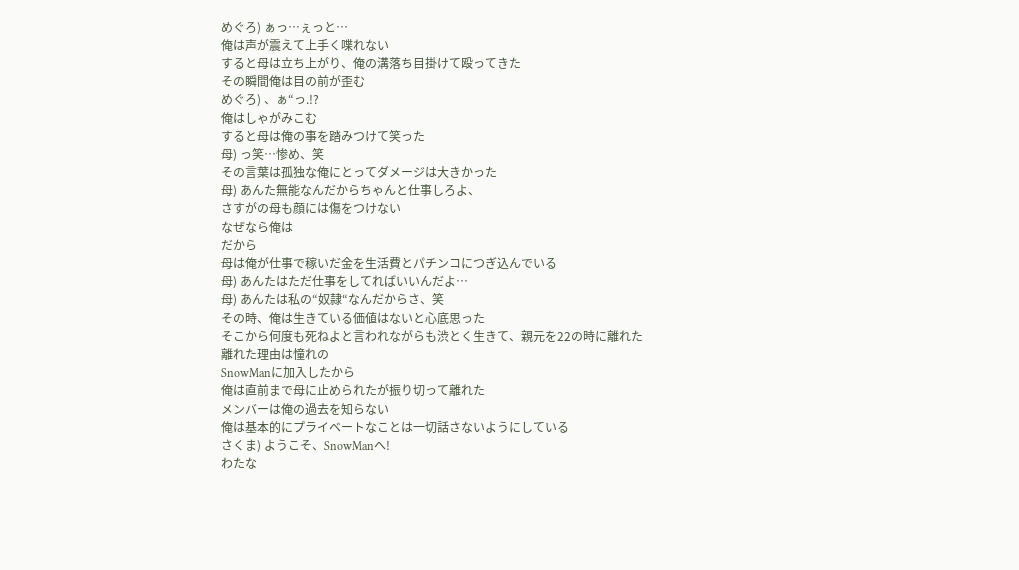めぐろ) ぁっ…ぇっと…
俺は声が震えて上手く喋れない
すると母は立ち上がり、俺の溝落ち目掛けて殴ってきた
その瞬間俺は目の前が歪む
めぐろ) 、ぁ“っ.!?
俺はしゃがみこむ
すると母は俺の事を踏みつけて笑った
母) っ笑…惨め、笑
その言葉は孤独な俺にとってダメージは大きかった
母) あんた無能なんだからちゃんと仕事しろよ、
さすがの母も顔には傷をつけない
なぜなら俺は
だから
母は俺が仕事で稼いだ金を生活費とパチンコにつぎ込んでいる
母) あんたはただ仕事をしてればいいんだよ…
母) あんたは私の“奴隷“なんだからさ、笑
その時、俺は生きている価値はないと心底思った
そこから何度も死ねよと言われながらも渋とく生きて、親元を22の時に離れた
離れた理由は憧れの
SnowManに加入したから
俺は直前まで母に止められたが振り切って離れた
メンバーは俺の過去を知らない
俺は基本的にプライベートなことは一切話さないようにしている
さくま) ようこそ、SnowManへ!
わたな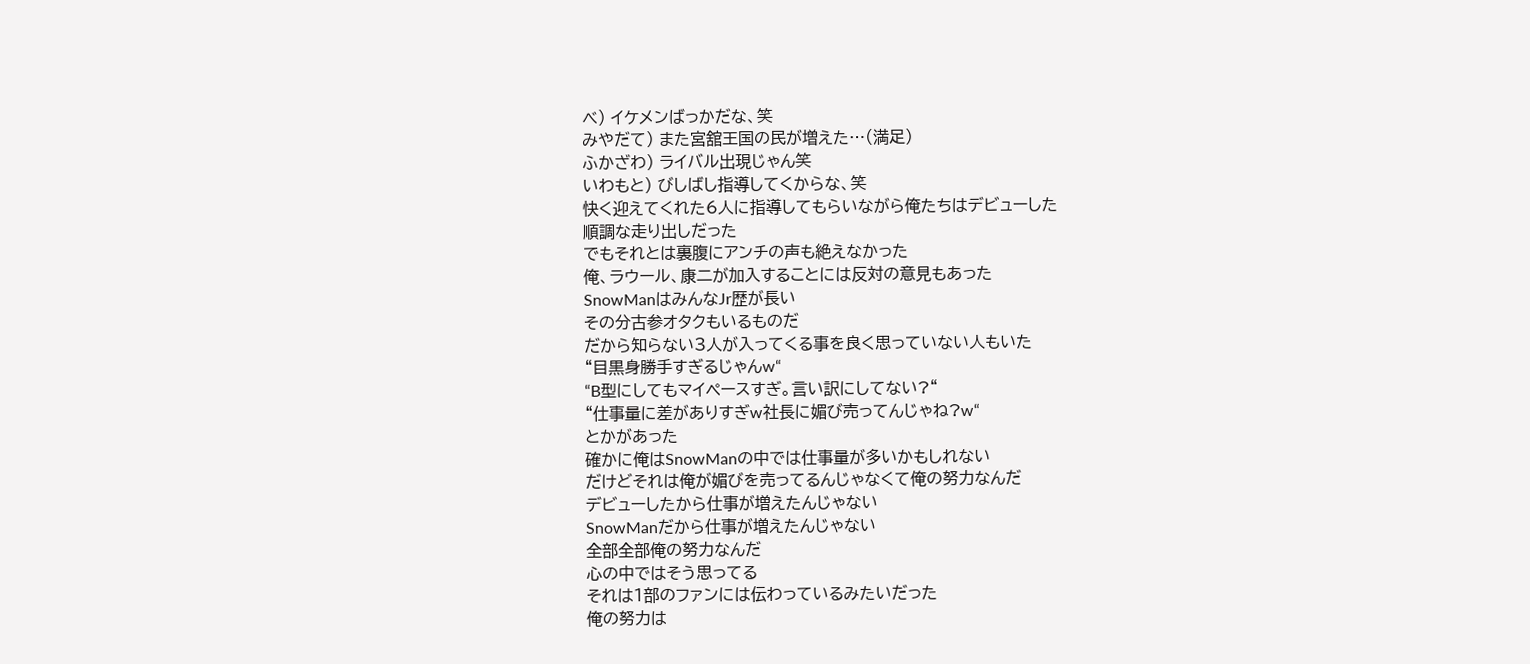べ) イケメンばっかだな、笑
みやだて) また宮舘王国の民が増えた…(満足)
ふかざわ) ライバル出現じゃん笑
いわもと) びしばし指導してくからな、笑
快く迎えてくれた6人に指導してもらいながら俺たちはデビューした
順調な走り出しだった
でもそれとは裏腹にアンチの声も絶えなかった
俺、ラウール、康二が加入することには反対の意見もあった
SnowManはみんなJr歴が長い
その分古参オタクもいるものだ
だから知らない3人が入ってくる事を良く思っていない人もいた
“目黒身勝手すぎるじゃんw“
“B型にしてもマイペースすぎ。言い訳にしてない?“
“仕事量に差がありすぎw社長に媚び売ってんじゃね?w“
とかがあった
確かに俺はSnowManの中では仕事量が多いかもしれない
だけどそれは俺が媚びを売ってるんじゃなくて俺の努力なんだ
デビューしたから仕事が増えたんじゃない
SnowManだから仕事が増えたんじゃない
全部全部俺の努力なんだ
心の中ではそう思ってる
それは1部のファンには伝わっているみたいだった
俺の努力は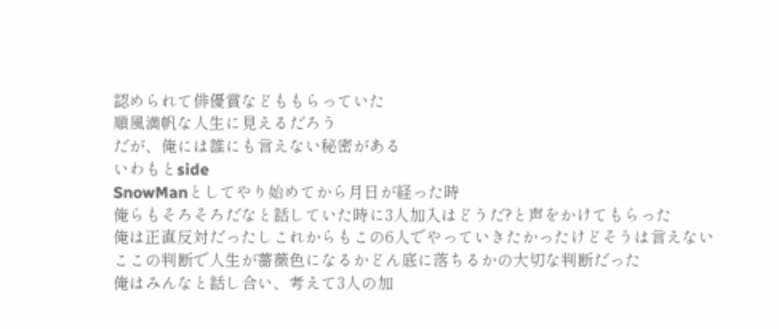認められて俳優賞などももらっていた
順風満帆な人生に見えるだろう
だが、俺には誰にも言えない秘密がある
いわもとside
SnowManとしてやり始めてから月日が経った時
俺らもそろそろだなと話していた時に3人加入はどうだ?と声をかけてもらった
俺は正直反対だったしこれからもこの6人でやっていきたかったけどそうは言えない
ここの判断で人生が薔薇色になるかどん底に落ちるかの大切な判断だった
俺はみんなと話し合い、考えて3人の加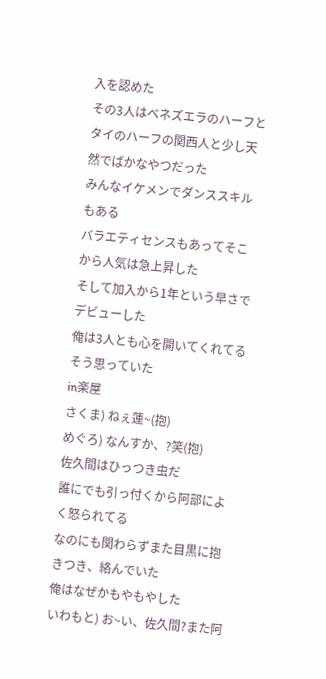入を認めた
その3人はベネズエラのハーフとタイのハーフの関西人と少し天然でばかなやつだった
みんなイケメンでダンススキルもある
バラエティセンスもあってそこから人気は急上昇した
そして加入から1年という早さでデビューした
俺は3人とも心を開いてくれてる
そう思っていた
in楽屋
さくま) ねぇ蓮~(抱)
めぐろ) なんすか、?笑(抱)
佐久間はひっつき虫だ
誰にでも引っ付くから阿部によく怒られてる
なのにも関わらずまた目黒に抱きつき、絡んでいた
俺はなぜかもやもやした
いわもと) お~い、佐久間?また阿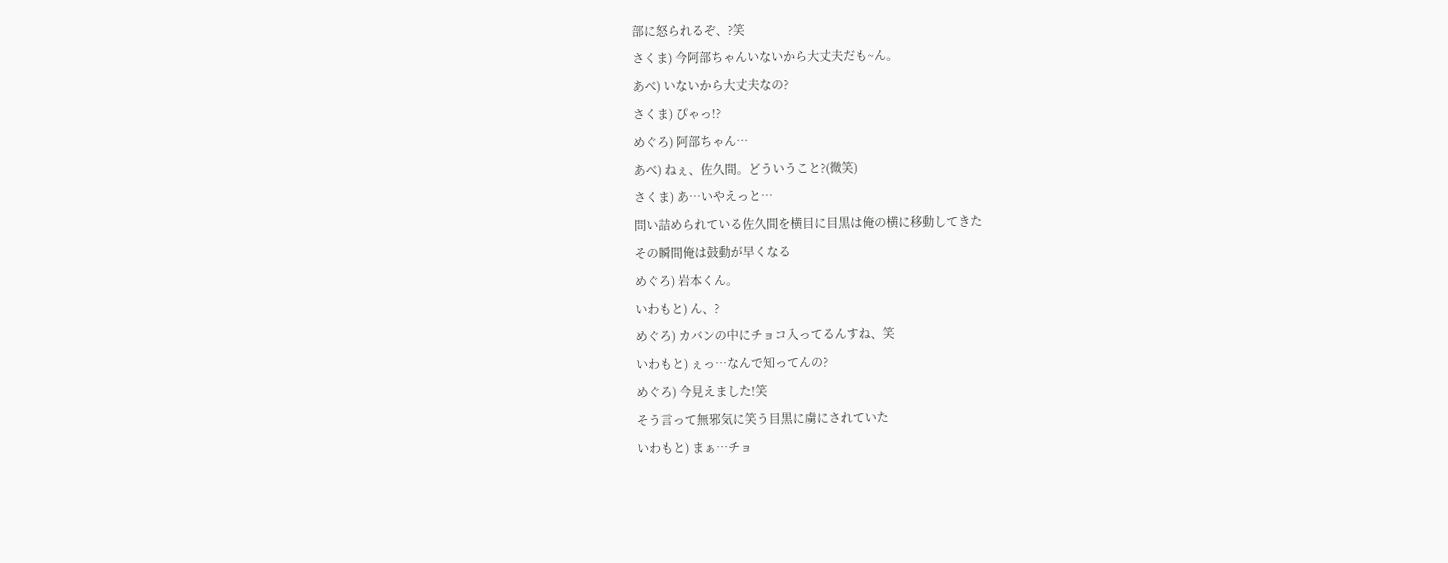部に怒られるぞ、?笑
さくま) 今阿部ちゃんいないから大丈夫だも~ん。
あべ) いないから大丈夫なの?
さくま) ぴゃっ!?
めぐろ) 阿部ちゃん…
あべ) ねぇ、佐久間。どういうこと?(微笑)
さくま) あ…いやえっと…
問い詰められている佐久間を横目に目黒は俺の横に移動してきた
その瞬間俺は鼓動が早くなる
めぐろ) 岩本くん。
いわもと) ん、?
めぐろ) カバンの中にチョコ入ってるんすね、笑
いわもと) ぇっ…なんで知ってんの?
めぐろ) 今見えました!笑
そう言って無邪気に笑う目黒に虜にされていた
いわもと) まぁ…チョ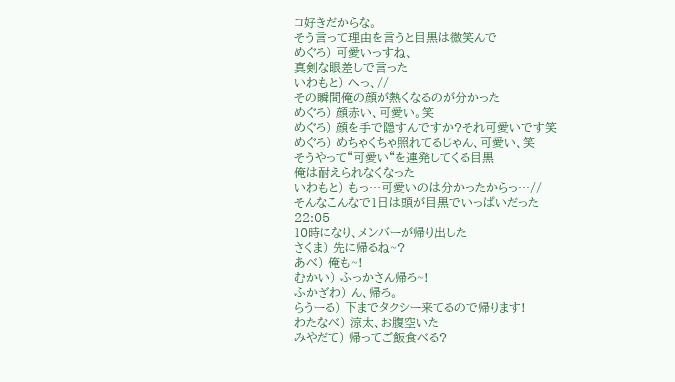コ好きだからな。
そう言って理由を言うと目黒は微笑んで
めぐろ) 可愛いっすね、
真剣な眼差しで言った
いわもと) へっ、//
その瞬間俺の顔が熱くなるのが分かった
めぐろ) 顔赤い、可愛い。笑
めぐろ) 顔を手で隠すんですか?それ可愛いです笑
めぐろ) めちゃくちゃ照れてるじゃん、可愛い、笑
そうやって“可愛い“を連発してくる目黒
俺は耐えられなくなった
いわもと) もっ…可愛いのは分かったからっ…//
そんなこんなで1日は頭が目黒でいっぱいだった
22:05
10時になり、メンバーが帰り出した
さくま) 先に帰るね~?
あべ) 俺も~!
むかい) ふっかさん帰ろ~!
ふかざわ) ん、帰ろ。
らうーる) 下までタクシー来てるので帰ります!
わたなべ) 涼太、お腹空いた
みやだて) 帰ってご飯食べる?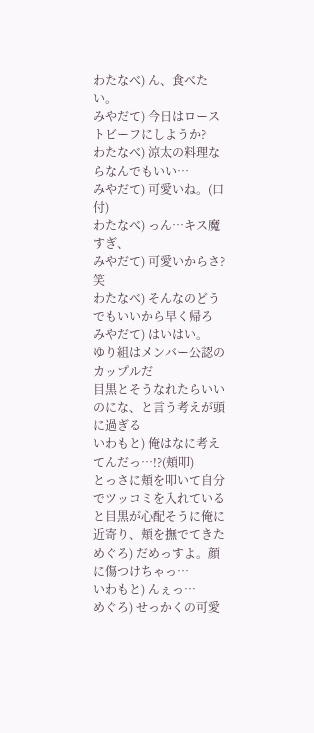わたなべ) ん、食べたい。
みやだて) 今日はローストビーフにしようか?
わたなべ) 涼太の料理ならなんでもいい…
みやだて) 可愛いね。(口付)
わたなべ) っん…キス魔すぎ、
みやだて) 可愛いからさ?笑
わたなべ) そんなのどうでもいいから早く帰ろ
みやだて) はいはい。
ゆり組はメンバー公認のカップルだ
目黒とそうなれたらいいのにな、と言う考えが頭に過ぎる
いわもと) 俺はなに考えてんだっ…!?(頬叩)
とっさに頬を叩いて自分でツッコミを入れていると目黒が心配そうに俺に近寄り、頬を撫でてきた
めぐろ) だめっすよ。顔に傷つけちゃっ…
いわもと) んぇっ…
めぐろ) せっかくの可愛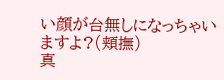い顔が台無しになっちゃいますよ?(頬撫)
真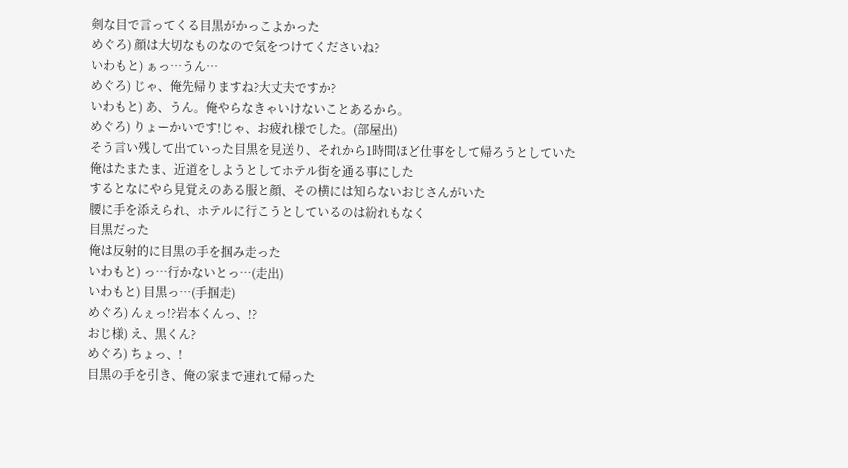剣な目で言ってくる目黒がかっこよかった
めぐろ) 顔は大切なものなので気をつけてくださいね?
いわもと) ぁっ…うん…
めぐろ) じゃ、俺先帰りますね?大丈夫ですか?
いわもと) あ、うん。俺やらなきゃいけないことあるから。
めぐろ) りょーかいです!じゃ、お疲れ様でした。(部屋出)
そう言い残して出ていった目黒を見送り、それから1時間ほど仕事をして帰ろうとしていた
俺はたまたま、近道をしようとしてホテル街を通る事にした
するとなにやら見覚えのある服と顔、その横には知らないおじさんがいた
腰に手を添えられ、ホテルに行こうとしているのは紛れもなく
目黒だった
俺は反射的に目黒の手を掴み走った
いわもと) っ…行かないとっ…(走出)
いわもと) 目黒っ…(手掴走)
めぐろ) んぇっ!?岩本くんっ、!?
おじ様) え、黒くん?
めぐろ) ちょっ、!
目黒の手を引き、俺の家まで連れて帰った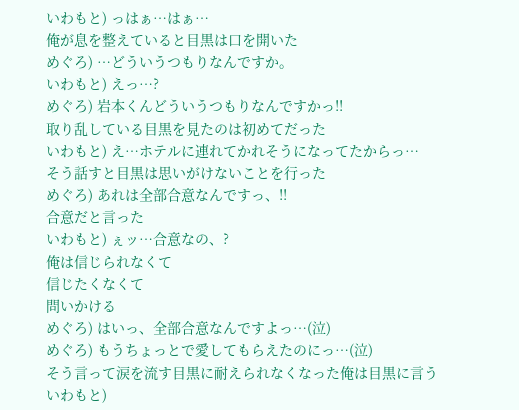いわもと) っはぁ…はぁ…
俺が息を整えていると目黒は口を開いた
めぐろ) …どういうつもりなんですか。
いわもと) えっ…?
めぐろ) 岩本くんどういうつもりなんですかっ!!
取り乱している目黒を見たのは初めてだった
いわもと) え…ホテルに連れてかれそうになってたからっ…
そう話すと目黒は思いがけないことを行った
めぐろ) あれは全部合意なんですっ、!!
合意だと言った
いわもと) ぇッ…合意なの、?
俺は信じられなくて
信じたくなくて
問いかける
めぐろ) はいっ、全部合意なんですよっ…(泣)
めぐろ) もうちょっとで愛してもらえたのにっ…(泣)
そう言って涙を流す目黒に耐えられなくなった俺は目黒に言う
いわもと)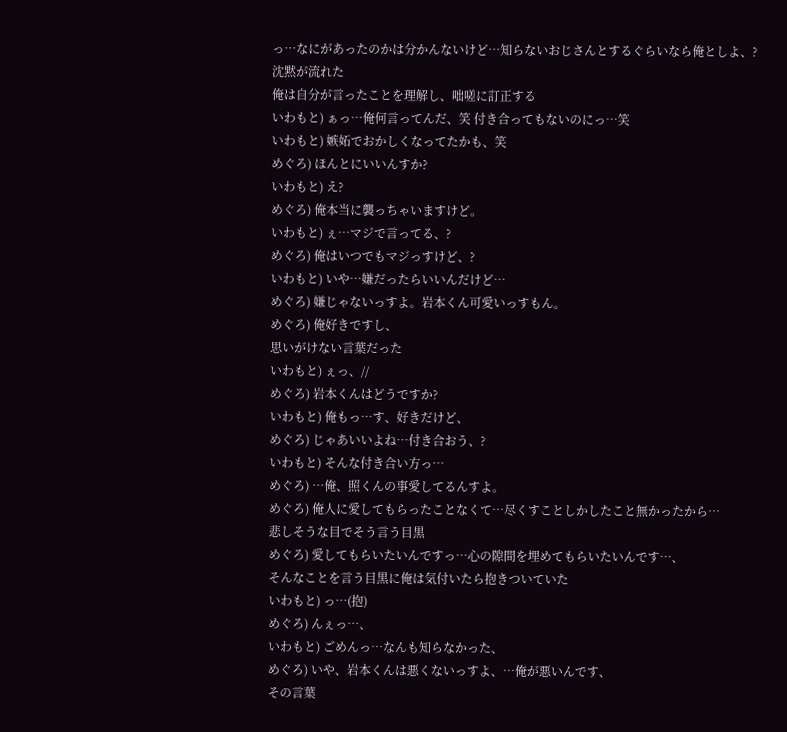っ…なにがあったのかは分かんないけど…知らないおじさんとするぐらいなら俺としよ、?
沈黙が流れた
俺は自分が言ったことを理解し、咄嗟に訂正する
いわもと) ぁっ…俺何言ってんだ、笑 付き合ってもないのにっ…笑
いわもと) 嫉妬でおかしくなってたかも、笑
めぐろ) ほんとにいいんすか?
いわもと) え?
めぐろ) 俺本当に襲っちゃいますけど。
いわもと) ぇ…マジで言ってる、?
めぐろ) 俺はいつでもマジっすけど、?
いわもと) いや…嫌だったらいいんだけど…
めぐろ) 嫌じゃないっすよ。岩本くん可愛いっすもん。
めぐろ) 俺好きですし、
思いがけない言葉だった
いわもと) ぇっ、//
めぐろ) 岩本くんはどうですか?
いわもと) 俺もっ…す、好きだけど、
めぐろ) じゃあいいよね…付き合おう、?
いわもと) そんな付き合い方っ…
めぐろ) …俺、照くんの事愛してるんすよ。
めぐろ) 俺人に愛してもらったことなくて…尽くすことしかしたこと無かったから…
悲しそうな目でそう言う目黒
めぐろ) 愛してもらいたいんですっ…心の隙間を埋めてもらいたいんです…、
そんなことを言う目黒に俺は気付いたら抱きついていた
いわもと) っ…(抱)
めぐろ) んぇっ…、
いわもと) ごめんっ…なんも知らなかった、
めぐろ) いや、岩本くんは悪くないっすよ、…俺が悪いんです、
その言葉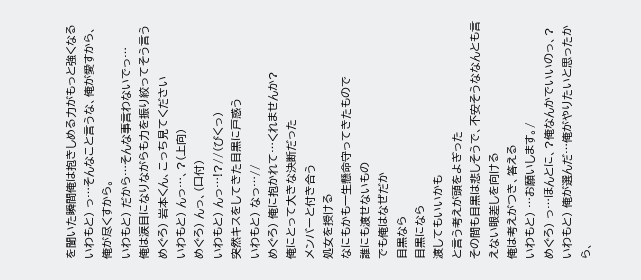を聞いた瞬間俺は抱きしめる力がもっと強くなる
いわもと) っ…そんなこと言うな、俺が愛すから、俺が尽くすから。
いわもと) だから…そんな事言わないでっ…
俺は涙目になりながらも力を振り絞ってそう言う
めぐろ) 岩本くん、こっち見てください
いわもと) んっ…、?(上向)
めぐろ) んっ、(口付)
いわもと) んっ…!?//(びくっ)
突然キスをしてきた目黒に戸惑う
いわもと) なっ…//
めぐろ) 俺に抱かれて…くれませんか?
俺にとって大きな決断だった
メンバーと付き合う
処女を授ける
なにもかも一生懸命守ってきたもので
誰にも渡せないもの
でも俺はなぜだか
目黒なら
目黒になら
渡してもいいかも
と言う考えが頭をよぎった
その間も目黒は悲しそうで、不安そうななんとも言えない眼差しを向ける
俺は考えがつき、答える
いわもと) …お願いします。/
めぐろ) っ…ほんとに、?俺なんかでいいのっ、?
いわもと) 俺が選んだ…俺がやりたいと思ったから、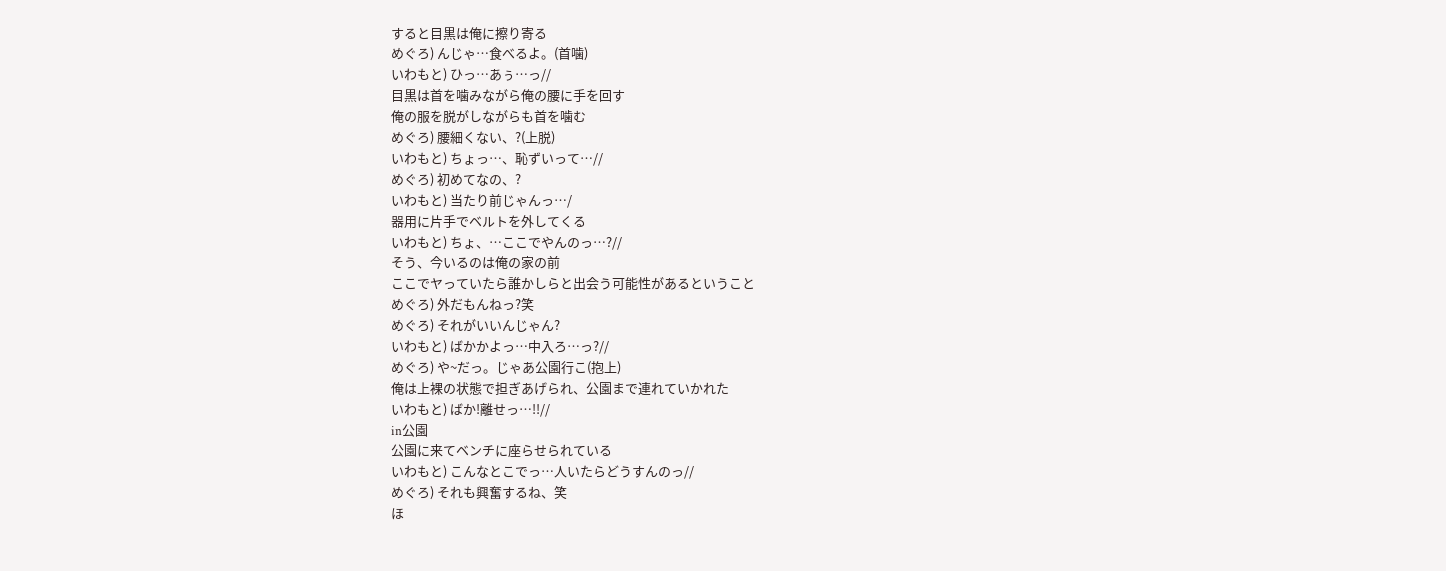すると目黒は俺に擦り寄る
めぐろ) んじゃ…食べるよ。(首噛)
いわもと) ひっ…あぅ…っ//
目黒は首を噛みながら俺の腰に手を回す
俺の服を脱がしながらも首を噛む
めぐろ) 腰細くない、?(上脱)
いわもと) ちょっ…、恥ずいって…//
めぐろ) 初めてなの、?
いわもと) 当たり前じゃんっ…/
器用に片手でベルトを外してくる
いわもと) ちょ、…ここでやんのっ…?//
そう、今いるのは俺の家の前
ここでヤっていたら誰かしらと出会う可能性があるということ
めぐろ) 外だもんねっ?笑
めぐろ) それがいいんじゃん?
いわもと) ばかかよっ…中入ろ…っ?//
めぐろ) や~だっ。じゃあ公園行こ(抱上)
俺は上裸の状態で担ぎあげられ、公園まで連れていかれた
いわもと) ばか!離せっ…!!//
in公園
公園に来てベンチに座らせられている
いわもと) こんなとこでっ…人いたらどうすんのっ//
めぐろ) それも興奮するね、笑
ほ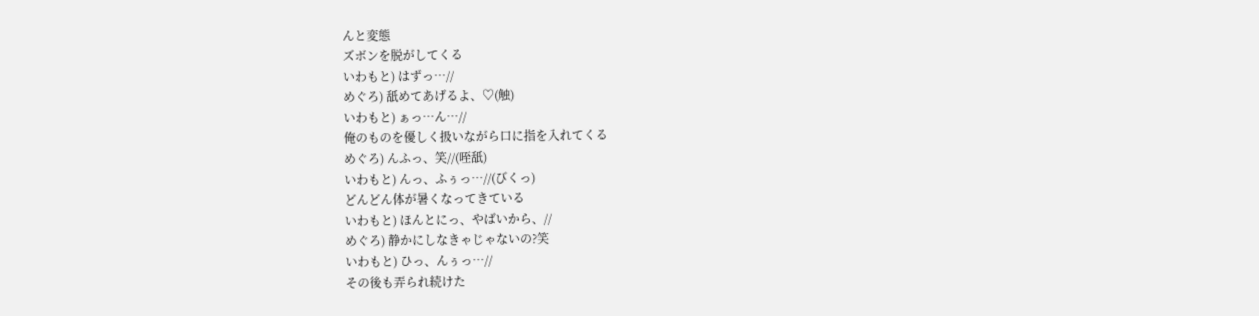んと変態
ズボンを脱がしてくる
いわもと) はずっ…//
めぐろ) 舐めてあげるよ、♡(触)
いわもと) ぁっ…ん…//
俺のものを優しく扱いながら口に指を入れてくる
めぐろ) んふっ、笑//(咥舐)
いわもと) んっ、ふぅっ…//(びくっ)
どんどん体が暑くなってきている
いわもと) ほんとにっ、やばいから、//
めぐろ) 静かにしなきゃじゃないの?笑
いわもと) ひっ、んぅっ…//
その後も弄られ続けた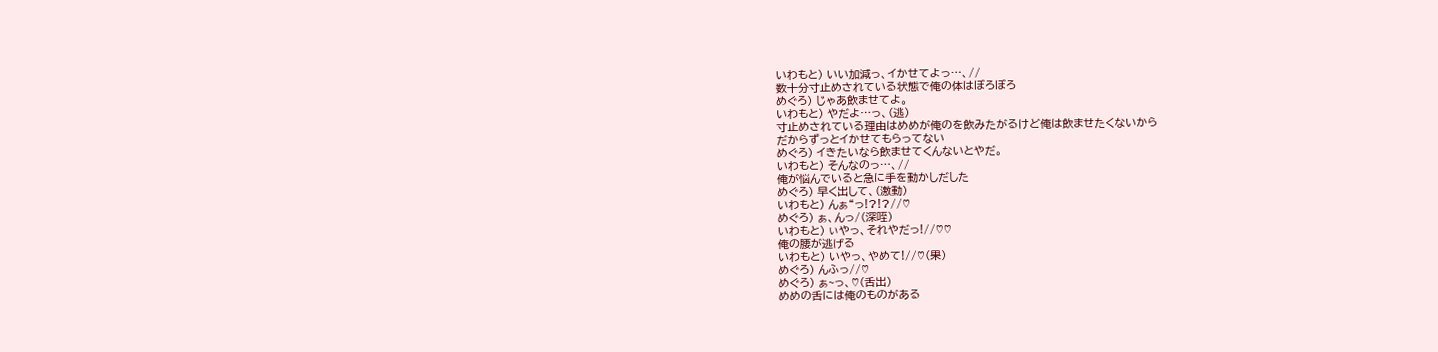いわもと) いい加減っ、イかせてよっ…、//
数十分寸止めされている状態で俺の体はぼろぼろ
めぐろ) じゃあ飲ませてよ。
いわもと) やだよ…っ、(逃)
寸止めされている理由はめめが俺のを飲みたがるけど俺は飲ませたくないから
だからずっとイかせてもらってない
めぐろ) イきたいなら飲ませてくんないとやだ。
いわもと) そんなのっ…、//
俺が悩んでいると急に手を動かしだした
めぐろ) 早く出して、(激動)
いわもと) んぁ“っ!?!?//♡
めぐろ) ぁ、んっ/(深咥)
いわもと) ぃやっ、それやだっ!//♡♡
俺の腰が逃げる
いわもと) いやっ、やめて!//♡(果)
めぐろ) んふっ//♡
めぐろ) ぁ~っ、♡(舌出)
めめの舌には俺のものがある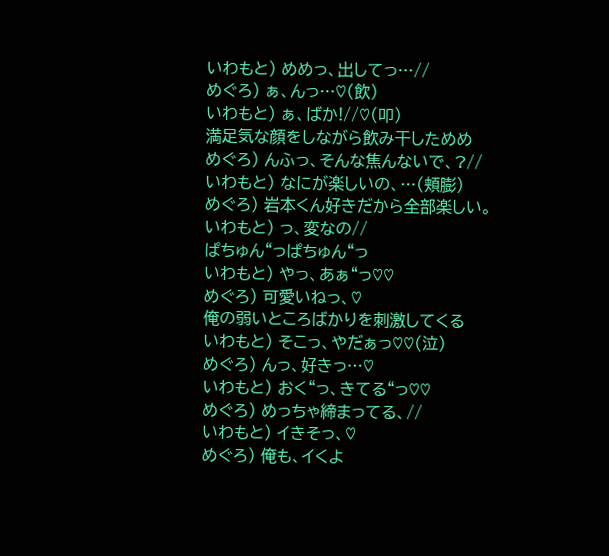いわもと) めめっ、出してっ…//
めぐろ) ぁ、んっ…♡(飲)
いわもと) ぁ、ばか!//♡(叩)
満足気な顔をしながら飲み干しためめ
めぐろ) んふっ、そんな焦んないで、?//
いわもと) なにが楽しいの、…(頬膨)
めぐろ) 岩本くん好きだから全部楽しい。
いわもと) っ、変なの//
ぱちゅん“っぱちゅん“っ
いわもと) やっ、あぁ“っ♡♡
めぐろ) 可愛いねっ、♡
俺の弱いところばかりを刺激してくる
いわもと) そこっ、やだぁっ♡♡(泣)
めぐろ) んっ、好きっ…♡
いわもと) おく“っ、きてる“っ♡♡
めぐろ) めっちゃ締まってる、//
いわもと) イきそっ、♡
めぐろ) 俺も、イくよ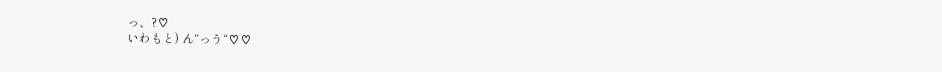っ、?♡
いわもと) ん“っう“♡♡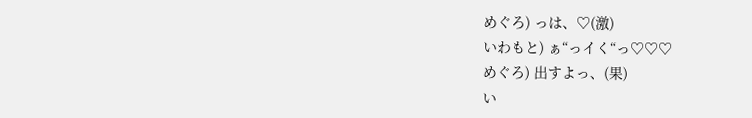めぐろ) っは、♡(激)
いわもと) ぁ“っイく“っ♡♡♡
めぐろ) 出すよっ、(果)
い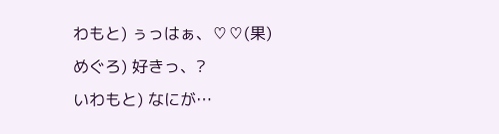わもと) ぅっはぁ、♡♡(果)
めぐろ) 好きっ、?
いわもと) なにが…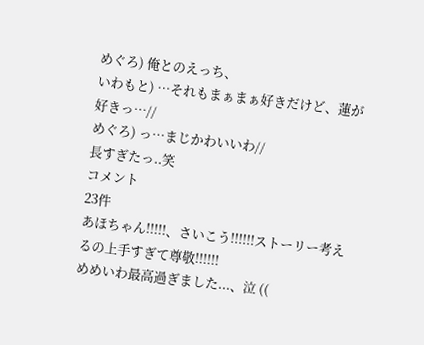めぐろ) 俺とのえっち、
いわもと) …それもまぁまぁ好きだけど、蓮が好きっ…//
めぐろ) っ…まじかわいいわ//
長すぎたっ..笑
コメント
23件
あほちゃん!!!!!、さいこう!!!!!!ストーリー考えるの上手すぎて尊敬!!!!!!
めめいわ最高過ぎました...、泣 ((